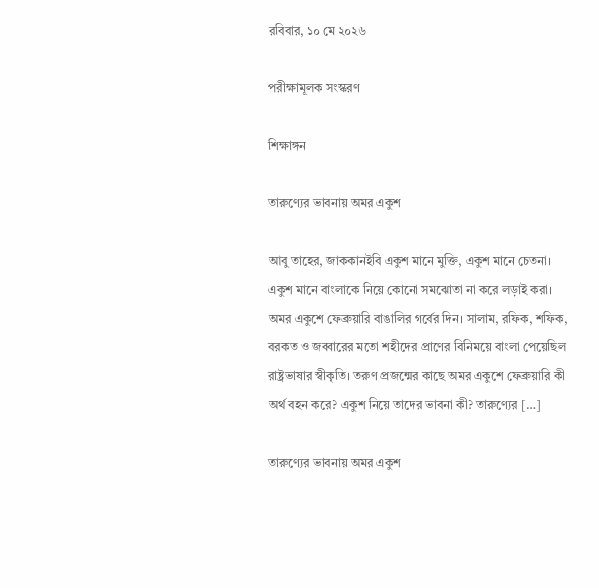রবিবার, ১০ মে ২০২৬

পরীক্ষামূলক সংস্করণ

শিক্ষাঙ্গন

তারুণ্যের ভাবনায় অমর একুশ

আবু তাহের, জাককানইবি একুশ মানে মুক্তি, একুশ মানে চেতনা। একুশ মানে বাংলাকে নিয়ে কোনো সমঝোতা না করে লড়াই করা। অমর একুশে ফেব্রুয়ারি বাঙালির গর্বের দিন। সালাম, রফিক, শফিক, বরকত ও জব্বারের মতো শহীদের প্রাণের বিনিময়ে বাংলা পেয়েছিল রাষ্ট্রভাষার স্বীকৃতি। তরুণ প্রজন্মের কাছে অমর একুশে ফেব্রুয়ারি কী অর্থ বহন করে? একুশ নিয়ে তাদের ভাবনা কী? তারুণ্যের […]

তারুণ্যের ভাবনায় অমর একুশ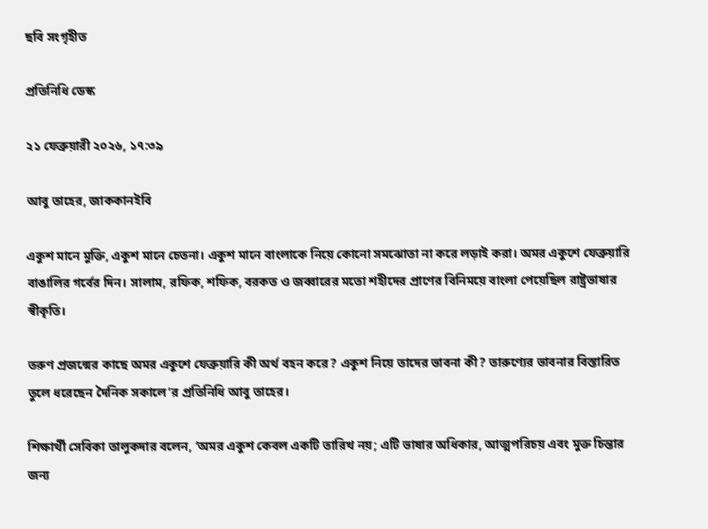ছবি সংগৃহীত

প্রতিনিধি ডেস্ক

২১ ফেব্রুয়ারী ২০২৬, ১৭:৩৯

আবু তাহের, জাককানইবি

একুশ মানে মুক্তি, একুশ মানে চেতনা। একুশ মানে বাংলাকে নিয়ে কোনো সমঝোতা না করে লড়াই করা। অমর একুশে ফেব্রুয়ারি বাঙালির গর্বের দিন। সালাম, রফিক, শফিক, বরকত ও জব্বারের মতো শহীদের প্রাণের বিনিময়ে বাংলা পেয়েছিল রাষ্ট্রভাষার স্বীকৃতি।

তরুণ প্রজন্মের কাছে অমর একুশে ফেব্রুয়ারি কী অর্থ বহন করে? একুশ নিয়ে তাদের ভাবনা কী? তারুণ্যের ভাবনার বিস্তারিত তুলে ধরেছেন দৈনিক সকালে’র প্রতিনিধি আবু তাহের।

শিক্ষার্থী সেবিকা তালুকদার বলেন, ‘অমর একুশ কেবল একটি তারিখ নয়; এটি ভাষার অধিকার, আত্মপরিচয় এবং মুক্ত চিন্তার জন্য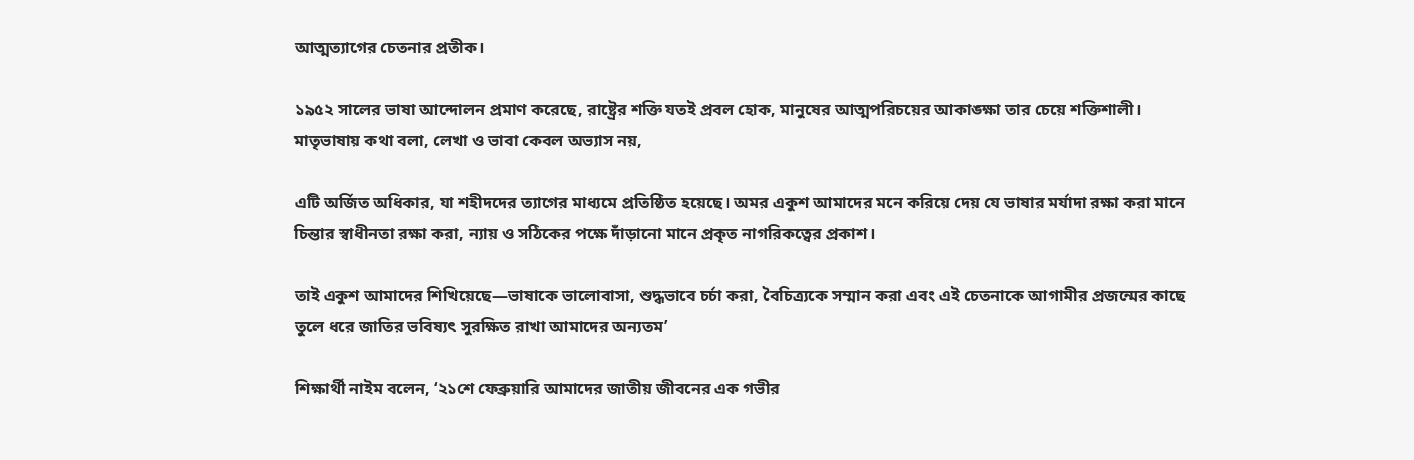আত্মত্যাগের চেতনার প্রতীক।

১৯৫২ সালের ভাষা আন্দোলন প্রমাণ করেছে, রাষ্ট্রের শক্তি যতই প্রবল হোক, মানুষের আত্মপরিচয়ের আকাঙ্ক্ষা তার চেয়ে শক্তিশালী। মাতৃভাষায় কথা বলা, লেখা ও ভাবা কেবল অভ্যাস নয়,

এটি অর্জিত অধিকার, যা শহীদদের ত্যাগের মাধ্যমে প্রতিষ্ঠিত হয়েছে। অমর একুশ আমাদের মনে করিয়ে দেয় যে ভাষার মর্যাদা রক্ষা করা মানে চিন্তার স্বাধীনতা রক্ষা করা, ন্যায় ও সঠিকের পক্ষে দাঁড়ানো মানে প্রকৃত নাগরিকত্বের প্রকাশ।

তাই একুশ আমাদের শিখিয়েছে—ভাষাকে ভালোবাসা, শুদ্ধভাবে চর্চা করা, বৈচিত্র্যকে সম্মান করা এবং এই চেতনাকে আগামীর প্রজন্মের কাছে তুলে ধরে জাতির ভবিষ্যৎ সুরক্ষিত রাখা আমাদের অন্যতম’

শিক্ষার্থী নাইম বলেন, ‘২১শে ফেব্রুয়ারি আমাদের জাতীয় জীবনের এক গভীর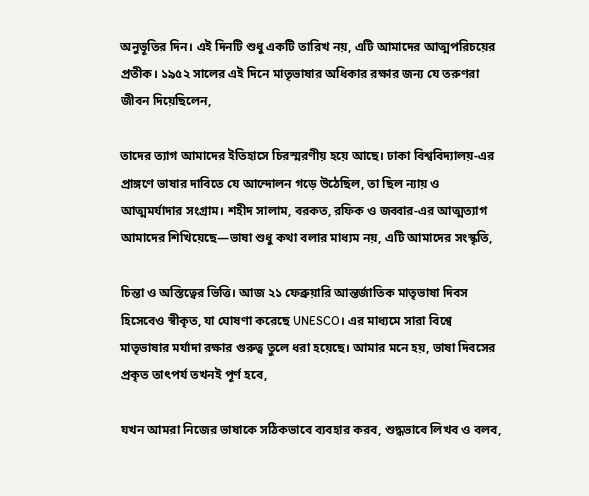অনুভূতির দিন। এই দিনটি শুধু একটি তারিখ নয়, এটি আমাদের আত্মপরিচয়ের প্রতীক। ১৯৫২ সালের এই দিনে মাতৃভাষার অধিকার রক্ষার জন্য যে তরুণরা জীবন দিয়েছিলেন,

তাদের ত্যাগ আমাদের ইতিহাসে চিরস্মরণীয় হয়ে আছে। ঢাকা বিশ্ববিদ্যালয়-এর প্রাঙ্গণে ভাষার দাবিতে যে আন্দোলন গড়ে উঠেছিল, তা ছিল ন্যায় ও আত্মমর্যাদার সংগ্রাম। শহীদ সালাম, বরকত, রফিক ও জব্বার-এর আত্মত্যাগ আমাদের শিখিয়েছে—ভাষা শুধু কথা বলার মাধ্যম নয়, এটি আমাদের সংস্কৃতি,

চিন্তা ও অস্তিত্বের ভিত্তি। আজ ২১ ফেব্রুয়ারি আন্তর্জাতিক মাতৃভাষা দিবস হিসেবেও স্বীকৃত, যা ঘোষণা করেছে UNESCO। এর মাধ্যমে সারা বিশ্বে মাতৃভাষার মর্যাদা রক্ষার গুরুত্ব তুলে ধরা হয়েছে। আমার মনে হয়, ভাষা দিবসের প্রকৃত তাৎপর্য তখনই পূর্ণ হবে,

যখন আমরা নিজের ভাষাকে সঠিকভাবে ব্যবহার করব, শুদ্ধভাবে লিখব ও বলব,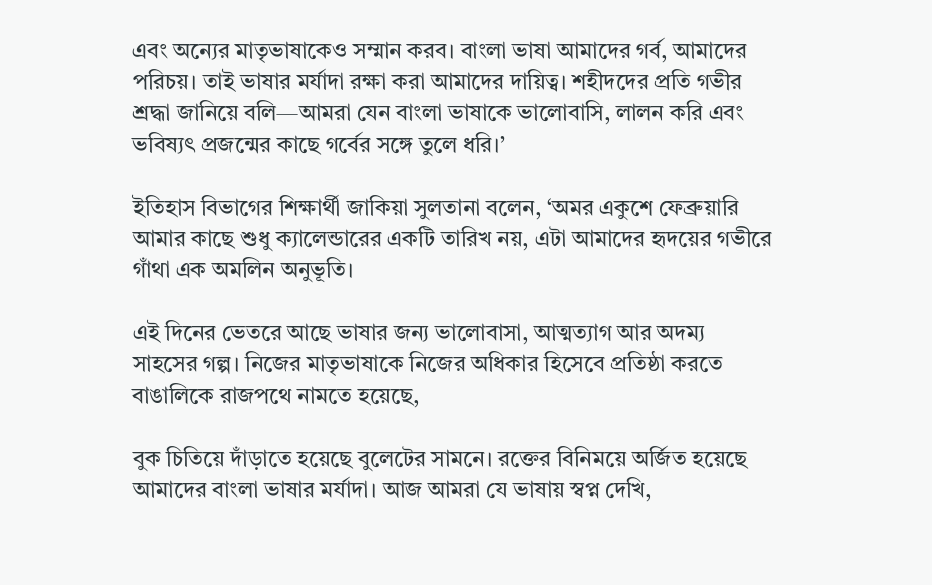এবং অন্যের মাতৃভাষাকেও সম্মান করব। বাংলা ভাষা আমাদের গর্ব, আমাদের পরিচয়। তাই ভাষার মর্যাদা রক্ষা করা আমাদের দায়িত্ব। শহীদদের প্রতি গভীর শ্রদ্ধা জানিয়ে বলি—আমরা যেন বাংলা ভাষাকে ভালোবাসি, লালন করি এবং ভবিষ্যৎ প্রজন্মের কাছে গর্বের সঙ্গে তুলে ধরি।’

ইতিহাস বিভাগের শিক্ষার্থী জাকিয়া সুলতানা বলেন, ‘অমর একুশে ফেব্রুয়ারি আমার কাছে শুধু ক্যালেন্ডারের একটি তারিখ নয়, এটা আমাদের হৃদয়ের গভীরে গাঁথা এক অমলিন অনুভূতি।

এই দিনের ভেতরে আছে ভাষার জন্য ভালোবাসা, আত্মত্যাগ আর অদম্য সাহসের গল্প। নিজের মাতৃভাষাকে নিজের অধিকার হিসেবে প্রতিষ্ঠা করতে বাঙালিকে রাজপথে নামতে হয়েছে,

বুক চিতিয়ে দাঁড়াতে হয়েছে বুলেটের সামনে। রক্তের বিনিময়ে অর্জিত হয়েছে আমাদের বাংলা ভাষার মর্যাদা। আজ আমরা যে ভাষায় স্বপ্ন দেখি,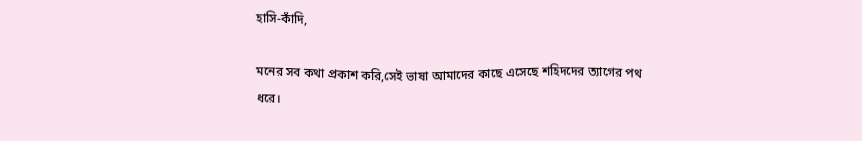হাসি-কাঁদি,

মনের সব কথা প্রকাশ করি,সেই ভাষা আমাদের কাছে এসেছে শহিদদের ত্যাগের পথ ধরে।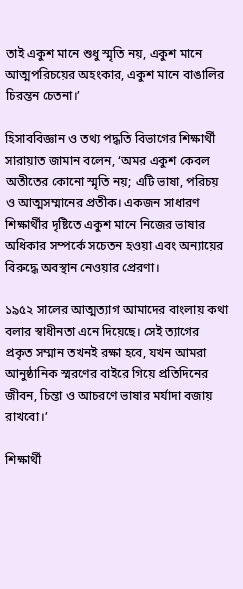তাই একুশ মানে শুধু স্মৃতি নয়, একুশ মানে আত্মপরিচয়ের অহংকার, একুশ মানে বাঙালির চিরন্তন চেতনা।’

হিসাববিজ্ঞান ও তথ্য পদ্ধতি বিভাগের শিক্ষার্থী সারায়াত জামান বলেন, ‘অমর একুশ কেবল অতীতের কোনো স্মৃতি নয়; এটি ভাষা, পরিচয় ও আত্মসম্মানের প্রতীক। একজন সাধারণ শিক্ষার্থীর দৃষ্টিতে একুশ মানে নিজের ভাষার অধিকার সম্পর্কে সচেতন হওয়া এবং অন্যায়ের বিরুদ্ধে অবস্থান নেওয়ার প্রেরণা।

১৯৫২ সালের আত্মত্যাগ আমাদের বাংলায় কথা বলার স্বাধীনতা এনে দিয়েছে। সেই ত্যাগের প্রকৃত সম্মান তখনই রক্ষা হবে, যখন আমরা আনুষ্ঠানিক স্মরণের বাইরে গিয়ে প্রতিদিনের জীবন, চিন্তা ও আচরণে ভাষার মর্যাদা বজায় রাখবো।’

শিক্ষার্থী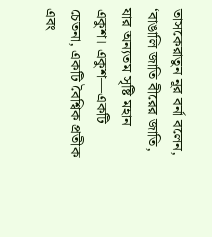তাসকেরাতুন নূর বর্না বলেন, ‘বাঙালি জাতি বীরের জাতি, যার অন্যতম সৃষ্টি মহান একুশ। একুশ—একটি চেতনা, একটি বৈশ্বিক প্রতীক এবং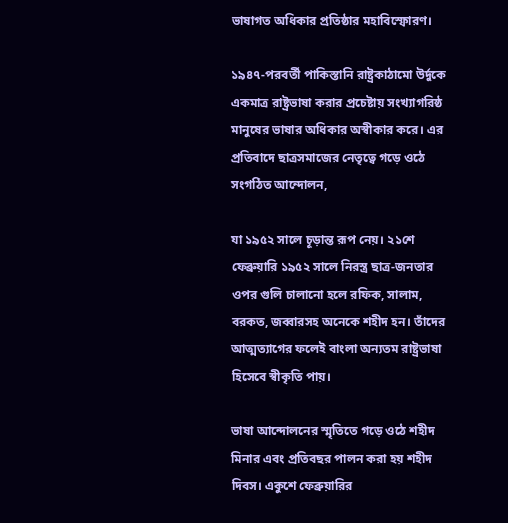ভাষাগত অধিকার প্রতিষ্ঠার মহাবিস্ফোরণ।

১৯৪৭-পরবর্তী পাকিস্তানি রাষ্ট্রকাঠামো উর্দুকে একমাত্র রাষ্ট্রভাষা করার প্রচেষ্টায় সংখ্যাগরিষ্ঠ মানুষের ভাষার অধিকার অস্বীকার করে। এর প্রতিবাদে ছাত্রসমাজের নেতৃত্বে গড়ে ওঠে সংগঠিত আন্দোলন,

যা ১৯৫২ সালে চূড়ান্ত রূপ নেয়। ২১শে ফেব্রুয়ারি ১৯৫২ সালে নিরস্ত্র ছাত্র-জনতার ওপর গুলি চালানো হলে রফিক, সালাম, বরকত, জব্বারসহ অনেকে শহীদ হন। তাঁদের আত্মত্যাগের ফলেই বাংলা অন্যতম রাষ্ট্রভাষা হিসেবে স্বীকৃতি পায়।

ভাষা আন্দোলনের স্মৃতিতে গড়ে ওঠে শহীদ মিনার এবং প্রতিবছর পালন করা হয় শহীদ দিবস। একুশে ফেব্রুয়ারির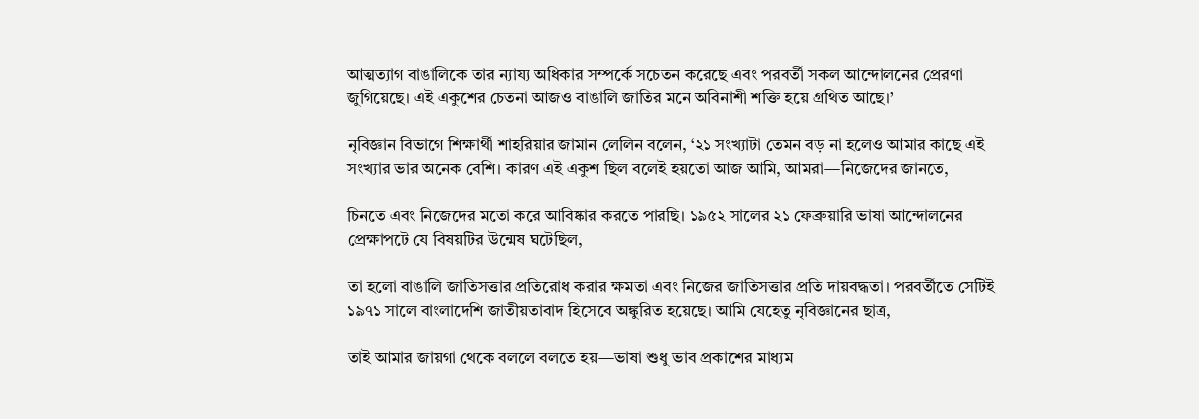আত্মত্যাগ বাঙালিকে তার ন্যায্য অধিকার সম্পর্কে সচেতন করেছে এবং পরবর্তী সকল আন্দোলনের প্রেরণা জুগিয়েছে। এই একুশের চেতনা আজও বাঙালি জাতির মনে অবিনাশী শক্তি হয়ে গ্রথিত আছে।’

নৃবিজ্ঞান বিভাগে শিক্ষার্থী শাহরিয়ার জামান লেলিন বলেন, ‘২১ সংখ্যাটা তেমন বড় না হলেও আমার কাছে এই সংখ্যার ভার অনেক বেশি। কারণ এই একুশ ছিল বলেই হয়তো আজ আমি, আমরা—নিজেদের জানতে,

চিনতে এবং নিজেদের মতো করে আবিষ্কার করতে পারছি। ১৯৫২ সালের ২১ ফেব্রুয়ারি ভাষা আন্দোলনের প্রেক্ষাপটে যে বিষয়টির উন্মেষ ঘটেছিল,

তা হলো বাঙালি জাতিসত্তার প্রতিরোধ করার ক্ষমতা এবং নিজের জাতিসত্তার প্রতি দায়বদ্ধতা। পরবর্তীতে সেটিই ১৯৭১ সালে বাংলাদেশি জাতীয়তাবাদ হিসেবে অঙ্কুরিত হয়েছে। আমি যেহেতু নৃবিজ্ঞানের ছাত্র,

তাই আমার জায়গা থেকে বললে বলতে হয়—ভাষা শুধু ভাব প্রকাশের মাধ্যম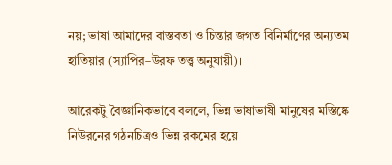নয়; ভাষা আমাদের বাস্তবতা ও চিন্তার জগত বিনির্মাণের অন্যতম হাতিয়ার (স্যাপির–উরফ তত্ত্ব অনুযায়ী)।

আরেকটু বৈজ্ঞানিকভাবে বললে, ভিন্ন ভাষাভাষী মানুষের মস্তিষ্কে নিউরনের গঠনচিত্রও ভিন্ন রকমের হয়ে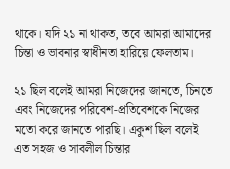থাকে। যদি ২১ না থাকত, তবে আমরা আমাদের চিন্তা ও ভাবনার স্বাধীনতা হারিয়ে ফেলতাম।

২১ ছিল বলেই আমরা নিজেদের জানতে, চিনতে এবং নিজেদের পরিবেশ-প্রতিবেশকে নিজের মতো করে জানতে পারছি। একুশ ছিল বলেই এত সহজ ও সাবলীল চিন্তার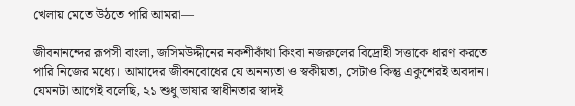খেলায় মেতে উঠতে পারি আমরা—

জীবনানন্দের রূপসী বাংলা, জসিমউদ্দীনের নকশীকাঁথা কিংবা নজরুলের বিদ্রোহী সত্তাকে ধারণ করতে পারি নিজের মধ্যে। আমাদের জীবনবোধের যে অনন্যতা ও স্বকীয়তা, সেটাও কিন্তু একুশেরই অবদান। যেমনটা আগেই বলেছি, ২১ শুধু ভাষার স্বাধীনতার স্বাদই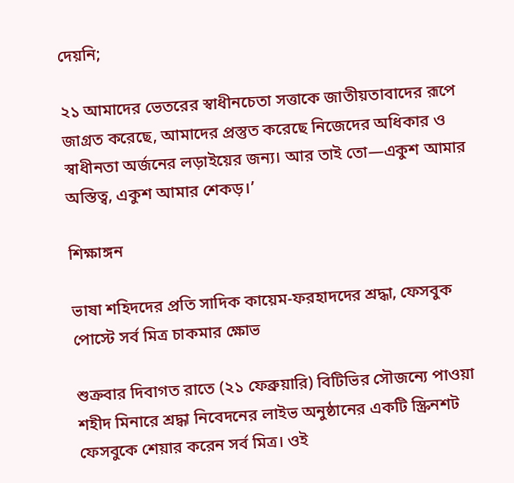দেয়নি;

২১ আমাদের ভেতরের স্বাধীনচেতা সত্তাকে জাতীয়তাবাদের রূপে জাগ্রত করেছে, আমাদের প্রস্তুত করেছে নিজেদের অধিকার ও স্বাধীনতা অর্জনের লড়াইয়ের জন্য। আর তাই তো—একুশ আমার অস্তিত্ব, একুশ আমার শেকড়।’

শিক্ষাঙ্গন

ভাষা শহিদদের প্রতি সাদিক কায়েম-ফরহাদদের শ্রদ্ধা, ফেসবুক পোস্টে সর্ব মিত্র চাকমার ক্ষোভ

শুক্রবার দিবাগত রাতে (২১ ফেব্রুয়ারি) বিটিভির সৌজন্যে পাওয়া শহীদ মিনারে শ্রদ্ধা নিবেদনের লাইভ অনুষ্ঠানের একটি স্ক্রিনশট ফেসবুকে শেয়ার করেন সর্ব মিত্র। ওই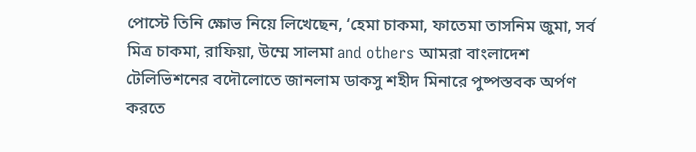পোস্টে তিনি ক্ষোভ নিয়ে লিখেছেন, ‘হেমা চাকমা, ফাতেমা তাসনিম জুমা, সর্ব মিত্র চাকমা, রাফিয়া, উম্মে সালমা and others আমরা বাংলাদেশ টেলিভিশনের বদৌলোতে জানলাম ডাকসু শহীদ মিনারে পুষ্পস্তবক অর্পণ করতে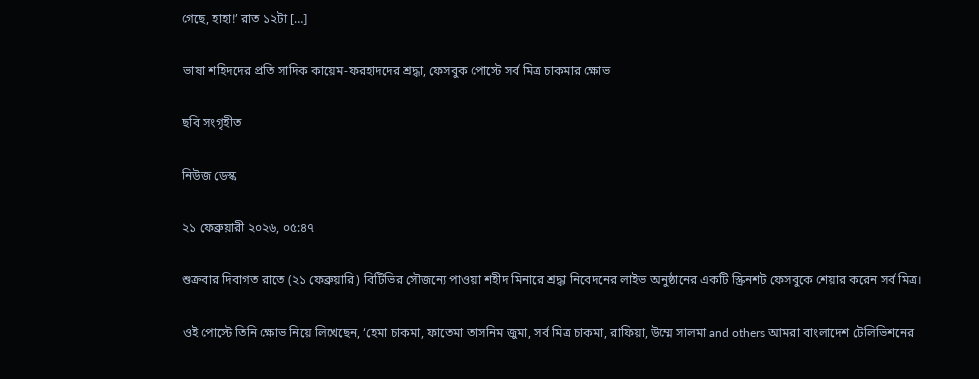গেছে, হাহা!’ রাত ১২টা […]

ভাষা শহিদদের প্রতি সাদিক কায়েম-ফরহাদদের শ্রদ্ধা, ফেসবুক পোস্টে সর্ব মিত্র চাকমার ক্ষোভ

ছবি সংগৃহীত

নিউজ ডেস্ক

২১ ফেব্রুয়ারী ২০২৬, ০৫:৪৭

শুক্রবার দিবাগত রাতে (২১ ফেব্রুয়ারি) বিটিভির সৌজন্যে পাওয়া শহীদ মিনারে শ্রদ্ধা নিবেদনের লাইভ অনুষ্ঠানের একটি স্ক্রিনশট ফেসবুকে শেয়ার করেন সর্ব মিত্র।

ওই পোস্টে তিনি ক্ষোভ নিয়ে লিখেছেন, ‘হেমা চাকমা, ফাতেমা তাসনিম জুমা, সর্ব মিত্র চাকমা, রাফিয়া, উম্মে সালমা and others আমরা বাংলাদেশ টেলিভিশনের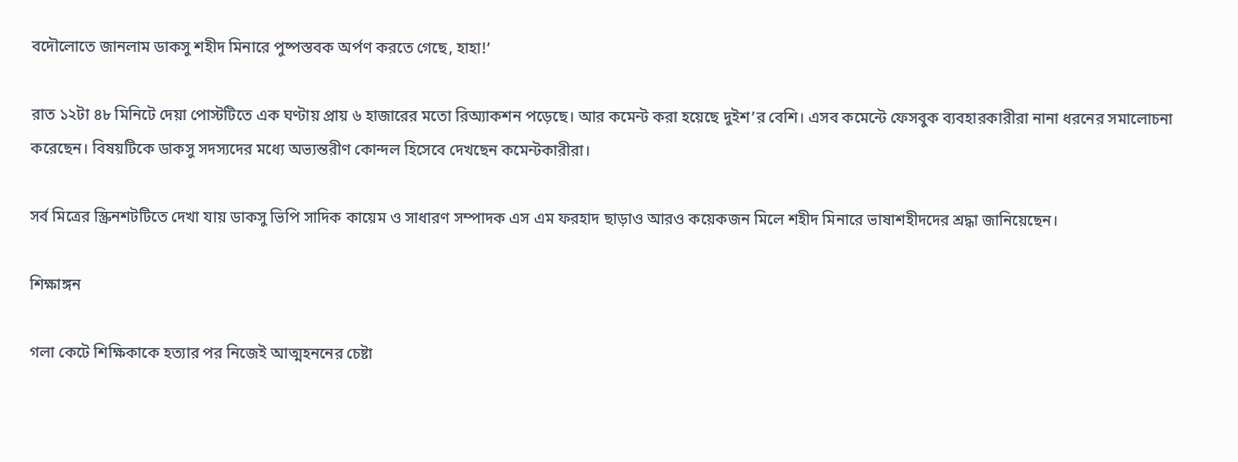বদৌলোতে জানলাম ডাকসু শহীদ মিনারে পুষ্পস্তবক অর্পণ করতে গেছে, হাহা!’

রাত ১২টা ৪৮ মিনিটে দেয়া পোস্টটিতে এক ঘণ্টায় প্রায় ৬ হাজারের মতো রিঅ্যাকশন পড়েছে। আর কমেন্ট করা হয়েছে দুইশ’র বেশি। এসব কমেন্টে ফেসবুক ব্যবহারকারীরা নানা ধরনের সমালোচনা করেছেন। বিষয়টিকে ডাকসু সদস্যদের মধ্যে অভ্যন্তরীণ কোন্দল হিসেবে দেখছেন কমেন্টকারীরা।

সর্ব মিত্রের স্ক্রিনশটটিতে দেখা যায় ডাকসু ভিপি সাদিক কায়েম ও সাধারণ সম্পাদক এস এম ফরহাদ ছাড়াও আরও কয়েকজন মিলে শহীদ মিনারে ভাষাশহীদদের শ্রদ্ধা জানিয়েছেন।

শিক্ষাঙ্গন

গলা কেটে শিক্ষিকাকে হত্যার পর নিজেই আত্মহননের চেষ্টা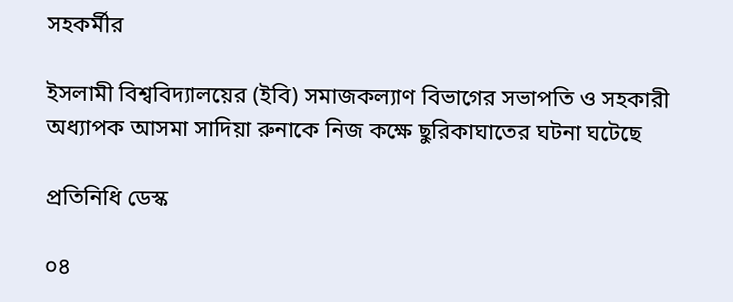সহকর্মীর

ইসলামী বিশ্ববিদ্যালয়ের (ইবি) সমাজকল্যাণ বিভাগের সভাপতি ও সহকারী অধ্যাপক আসমা সাদিয়া রুনাকে নিজ কক্ষে ছুরিকাঘাতের ঘটনা ঘটেছে

প্রতিনিধি ডেস্ক

০৪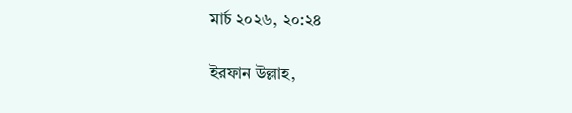মার্চ ২০২৬, ২০:২৪

ইরফান উল্লাহ,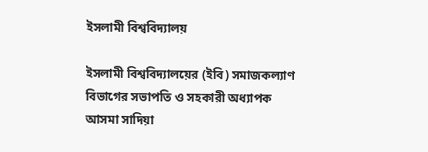ইসলামী বিশ্ববিদ্যালয়

ইসলামী বিশ্ববিদ্যালয়ের (ইবি) সমাজকল্যাণ বিভাগের সভাপতি ও সহকারী অধ্যাপক আসমা সাদিয়া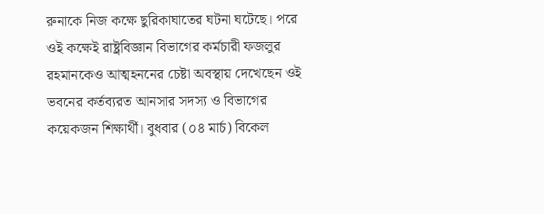রুনাকে নিজ কক্ষে ছুরিকাঘাতের ঘটনা ঘটেছে। পরে ওই কক্ষেই রাষ্ট্রবিজ্ঞান বিভাগের কর্মচারী ফজলুর রহমানকেও আত্মহননের চেষ্টা অবস্থায় দেখেছেন ওই ভবনের কর্তব্যরত আনসার সদস্য ও বিভাগের কয়েকজন শিক্ষার্থী। বুধবার (০৪ মার্চ) বিকেল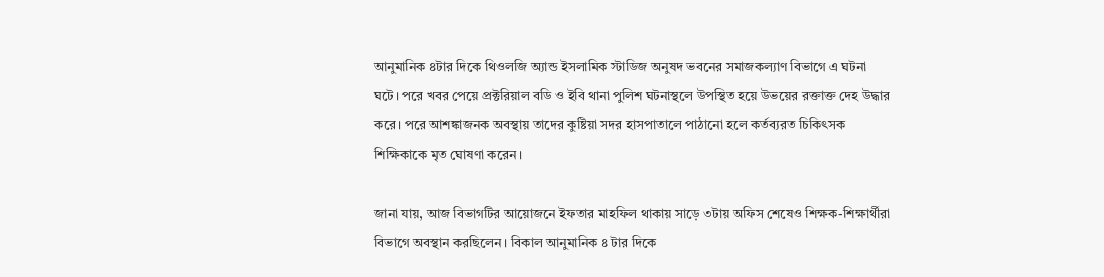আনুমানিক ৪টার দিকে থিওলজি অ্যান্ড ইসলামিক স্টাডিজ অনুষদ ভবনের সমাজকল্যাণ বিভাগে এ ঘটনা ঘটে। পরে খবর পেয়ে প্রক্টরিয়াল বডি ও ইবি থানা পুলিশ ঘটনাস্থলে উপস্থিত হয়ে উভয়ের রক্তাক্ত দেহ উদ্ধার করে। পরে আশঙ্কাজনক অবস্থায় তাদের কুষ্টিয়া সদর হাসপাতালে পাঠানো হলে কর্তব্যরত চিকিৎসক শিক্ষিকাকে মৃত ঘোষণা করেন।

জানা যায়, আজ বিভাগটির আয়োজনে ইফতার মাহফিল থাকায় সাড়ে ৩টায় অফিস শেষেও শিক্ষক-শিক্ষার্থীরা বিভাগে অবস্থান করছিলেন। বিকাল আনুমানিক ৪ টার দিকে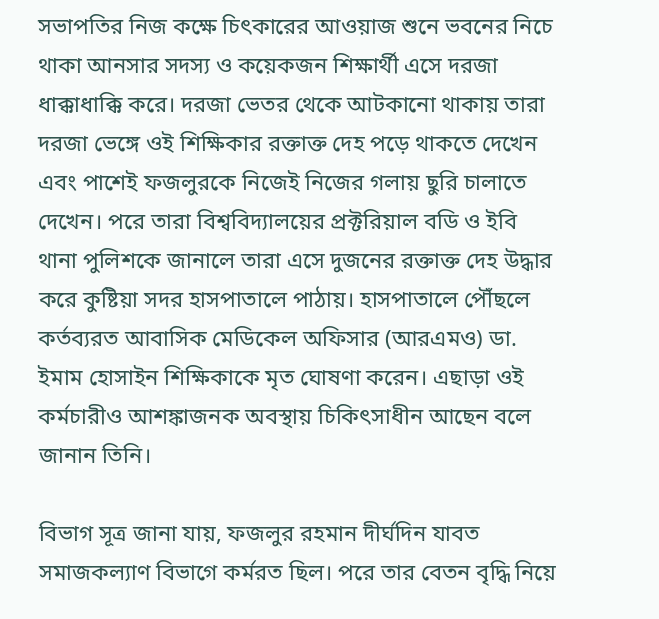সভাপতির নিজ কক্ষে চিৎকারের আওয়াজ শুনে ভবনের নিচে থাকা আনসার সদস্য ও কয়েকজন শিক্ষার্থী এসে দরজা ধাক্কাধাক্কি করে। দরজা ভেতর থেকে আটকানো থাকায় তারা দরজা ভেঙ্গে ওই শিক্ষিকার রক্তাক্ত দেহ পড়ে থাকতে দেখেন এবং পাশেই ফজলুরকে নিজেই নিজের গলায় ছুরি চালাতে দেখেন। পরে তারা বিশ্ববিদ্যালয়ের প্রক্টরিয়াল বডি ও ইবি থানা পুলিশকে জানালে তারা এসে দুজনের রক্তাক্ত দেহ উদ্ধার করে কুষ্টিয়া সদর হাসপাতালে পাঠায়। হাসপাতালে পৌঁছলে কর্তব্যরত আবাসিক মেডিকেল অফিসার (আরএমও) ডা. ইমাম হোসাইন শিক্ষিকাকে মৃত ঘোষণা করেন। এছাড়া ওই কর্মচারীও আশঙ্কাজনক অবস্থায় চিকিৎসাধীন আছেন বলে জানান তিনি।

বিভাগ সূত্র জানা যায়, ফজলুর রহমান দীর্ঘদিন যাবত সমাজকল্যাণ বিভাগে কর্মরত ছিল। পরে তার বেতন বৃদ্ধি নিয়ে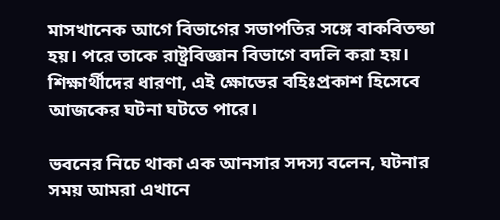মাসখানেক আগে বিভাগের সভাপতির সঙ্গে বাকবিতন্ডা হয়। পরে তাকে রাষ্ট্রবিজ্ঞান বিভাগে বদলি করা হয়। শিক্ষার্থীদের ধারণা, এই ক্ষোভের বহিঃপ্রকাশ হিসেবে আজকের ঘটনা ঘটতে পারে।

ভবনের নিচে থাকা এক আনসার সদস্য বলেন, ঘটনার সময় আমরা এখানে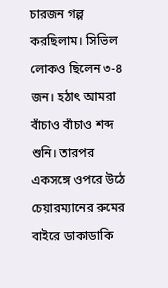চারজন গল্প করছিলাম। সিভিল লোকও ছিলেন ৩-৪ জন। হঠাৎ আমরা বাঁচাও বাঁচাও শব্দ শুনি। তারপর একসঙ্গে ওপরে উঠে চেয়ারম্যানের রুমের বাইরে ডাকাডাকি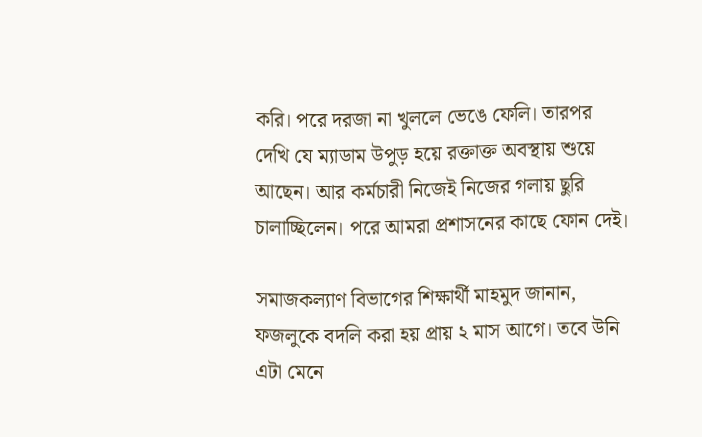করি। পরে দরজা না খুললে ভেঙে ফেলি। তারপর দেখি যে ম্যাডাম উপুড় হয়ে রক্তাক্ত অবস্থায় শুয়ে আছেন। আর কর্মচারী নিজেই নিজের গলায় ছুরি চালাচ্ছিলেন। পরে আমরা প্রশাসনের কাছে ফোন দেই।

সমাজকল্যাণ বিভাগের শিক্ষার্থী মাহমুদ জানান, ফজলুকে বদলি করা হয় প্রায় ২ মাস আগে। তবে উনি এটা মেনে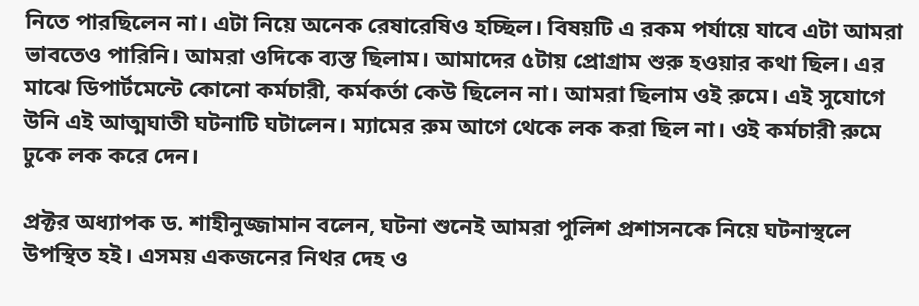নিতে পারছিলেন না। এটা নিয়ে অনেক রেষারেষিও হচ্ছিল। বিষয়টি এ রকম পর্যায়ে যাবে এটা আমরা ভাবতেও পারিনি। আমরা ওদিকে ব্যস্ত ছিলাম। আমাদের ৫টায় প্রোগ্রাম শুরু হওয়ার কথা ছিল। এর মাঝে ডিপার্টমেন্টে কোনো কর্মচারী, কর্মকর্তা কেউ ছিলেন না। আমরা ছিলাম ওই রুমে। এই সুযোগে উনি এই আত্মঘাতী ঘটনাটি ঘটালেন। ম্যামের রুম আগে থেকে লক করা ছিল না। ওই কর্মচারী রুমে ঢুকে লক করে দেন।

প্রক্টর অধ্যাপক ড. শাহীনুজ্জামান বলেন, ঘটনা শুনেই আমরা পুলিশ প্রশাসনকে নিয়ে ঘটনাস্থলে উপস্থিত হই। এসময় একজনের নিথর দেহ ও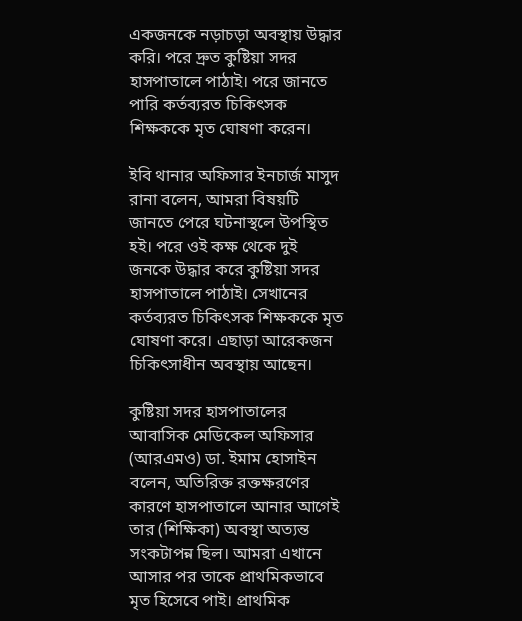একজনকে নড়াচড়া অবস্থায় উদ্ধার করি। পরে দ্রুত কুষ্টিয়া সদর হাসপাতালে পাঠাই। পরে জানতে পারি কর্তব্যরত চিকিৎসক শিক্ষককে মৃত ঘোষণা করেন।

ইবি থানার অফিসার ইনচার্জ মাসুদ রানা বলেন, আমরা বিষয়টি জানতে পেরে ঘটনাস্থলে উপস্থিত হই। পরে ওই কক্ষ থেকে দুই জনকে উদ্ধার করে কুষ্টিয়া সদর হাসপাতালে পাঠাই। সেখানের কর্তব্যরত চিকিৎসক শিক্ষককে মৃত ঘোষণা করে। এছাড়া আরেকজন চিকিৎসাধীন অবস্থায় আছেন।

কুষ্টিয়া সদর হাসপাতালের আবাসিক মেডিকেল অফিসার (আরএমও) ডা. ইমাম হোসাইন বলেন, অতিরিক্ত রক্তক্ষরণের কারণে হাসপাতালে আনার আগেই তার (শিক্ষিকা) অবস্থা অত্যন্ত সংকটাপন্ন ছিল। আমরা এখানে আসার পর তাকে প্রাথমিকভাবে মৃত হিসেবে পাই। প্রাথমিক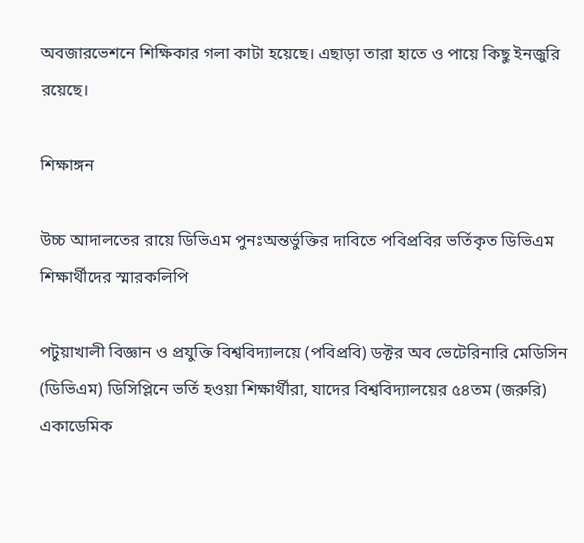অবজারভেশনে শিক্ষিকার গলা কাটা হয়েছে। এছাড়া তারা হাতে ও পায়ে কিছু ইনজুরি রয়েছে।

শিক্ষাঙ্গন

উচ্চ আদালতের রায়ে ডিভিএম পুনঃঅন্তর্ভুক্তির দাবিতে পবিপ্রবির ভর্তিকৃত ডিভিএম শিক্ষার্থীদের স্মারকলিপি

পটুয়াখালী বিজ্ঞান ও প্রযুক্তি বিশ্ববিদ্যালয়ে (পবিপ্রবি) ডক্টর অব ভেটেরিনারি মেডিসিন (ডিভিএম) ডিসিপ্লিনে ভর্তি হওয়া শিক্ষার্থীরা, যাদের বিশ্ববিদ্যালয়ের ৫৪তম (জরুরি) একাডেমিক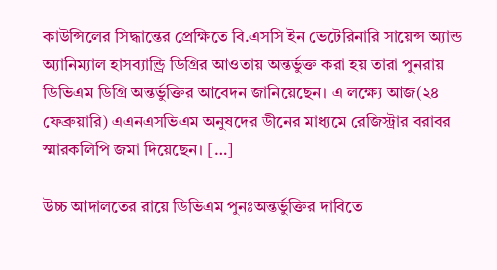কাউন্সিলের সিদ্ধান্তের প্রেক্ষিতে বি.এসসি ইন ভেটেরিনারি সায়েন্স অ্যান্ড অ্যানিম্যাল হাসব্যান্ড্রি ডিগ্রির আওতায় অন্তর্ভুক্ত করা হয় তারা পুনরায় ডিভিএম ডিগ্রি অন্তর্ভুক্তির আবেদন জানিয়েছেন। এ লক্ষ্যে আজ(২৪ ফেব্রুয়ারি) এএনএসভিএম অনুষদের ডীনের মাধ্যমে রেজিস্ট্রার বরাবর স্মারকলিপি জমা দিয়েছেন। […]

উচ্চ আদালতের রায়ে ডিভিএম পুনঃঅন্তর্ভুক্তির দাবিতে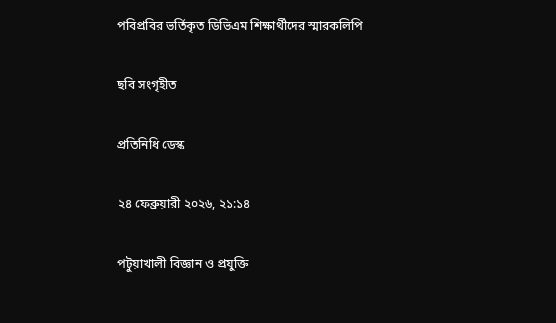পবিপ্রবির ভর্তিকৃত ডিভিএম শিক্ষার্থীদের স্মারকলিপি

ছবি সংগৃহীত

প্রতিনিধি ডেস্ক

২৪ ফেব্রুয়ারী ২০২৬, ২১:১৪

পটুয়াখালী বিজ্ঞান ও প্রযুক্তি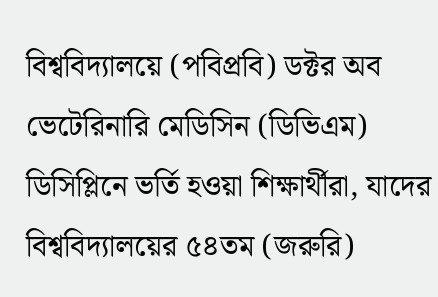বিশ্ববিদ্যালয়ে (পবিপ্রবি) ডক্টর অব ভেটেরিনারি মেডিসিন (ডিভিএম) ডিসিপ্লিনে ভর্তি হওয়া শিক্ষার্থীরা, যাদের বিশ্ববিদ্যালয়ের ৫৪তম (জরুরি)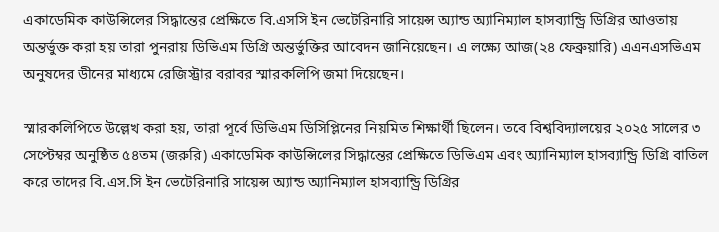একাডেমিক কাউন্সিলের সিদ্ধান্তের প্রেক্ষিতে বি.এসসি ইন ভেটেরিনারি সায়েন্স অ্যান্ড অ্যানিম্যাল হাসব্যান্ড্রি ডিগ্রির আওতায় অন্তর্ভুক্ত করা হয় তারা পুনরায় ডিভিএম ডিগ্রি অন্তর্ভুক্তির আবেদন জানিয়েছেন। এ লক্ষ্যে আজ(২৪ ফেব্রুয়ারি) এএনএসভিএম অনুষদের ডীনের মাধ্যমে রেজিস্ট্রার বরাবর স্মারকলিপি জমা দিয়েছেন।

স্মারকলিপিতে উল্লেখ করা হয়, তারা পূর্বে ডিভিএম ডিসিপ্লিনের নিয়মিত শিক্ষার্থী ছিলেন। তবে বিশ্ববিদ্যালয়ের ২০২৫ সালের ৩ সেপ্টেম্বর অনুষ্ঠিত ৫৪তম (জরুরি) একাডেমিক কাউন্সিলের সিদ্ধান্তের প্রেক্ষিতে ডিভিএম এবং অ্যানিম্যাল হাসব্যান্ড্রি ডিগ্রি বাতিল করে তাদের বি.এস.সি ইন ভেটেরিনারি সায়েন্স অ্যান্ড অ্যানিম্যাল হাসব্যান্ড্রি ডিগ্রির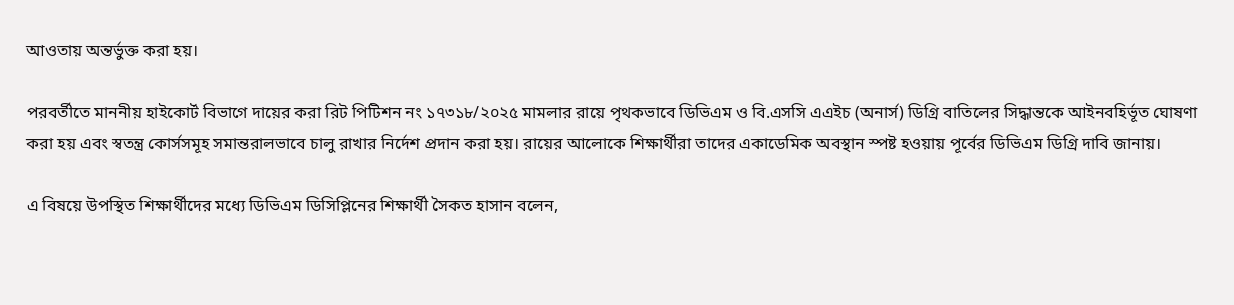আওতায় অন্তর্ভুক্ত করা হয়।

পরবর্তীতে মাননীয় হাইকোর্ট বিভাগে দায়ের করা রিট পিটিশন নং ১৭৩১৮/২০২৫ মামলার রায়ে পৃথকভাবে ডিভিএম ও বি.এসসি এএইচ (অনার্স) ডিগ্রি বাতিলের সিদ্ধান্তকে আইনবহির্ভূত ঘোষণা করা হয় এবং স্বতন্ত্র কোর্সসমূহ সমান্তরালভাবে চালু রাখার নির্দেশ প্রদান করা হয়। রায়ের আলোকে শিক্ষার্থীরা তাদের একাডেমিক অবস্থান স্পষ্ট হওয়ায় পূর্বের ডিভিএম ডিগ্রি দাবি জানায়।

এ বিষয়ে উপস্থিত শিক্ষার্থীদের মধ্যে ডিভিএম ডিসিপ্লিনের শিক্ষার্থী সৈকত হাসান বলেন,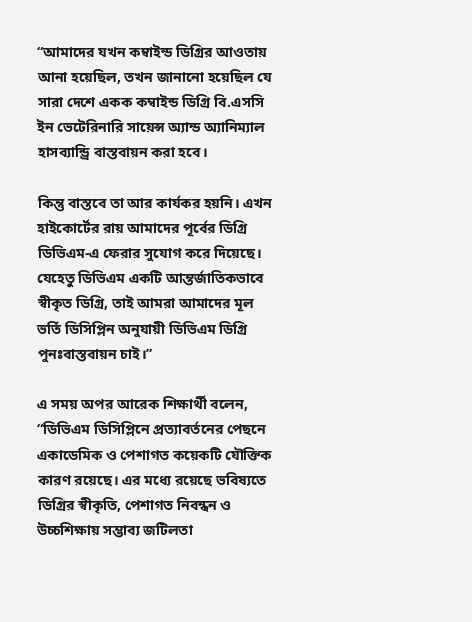“আমাদের যখন কম্বাইন্ড ডিগ্রির আওতায় আনা হয়েছিল, তখন জানানো হয়েছিল যে সারা দেশে একক কম্বাইন্ড ডিগ্রি বি.এসসি ইন ভেটেরিনারি সায়েন্স অ্যান্ড অ্যানিম্যাল হাসব্যান্ড্রি বাস্তবায়ন করা হবে।

কিন্তু বাস্তবে তা আর কার্যকর হয়নি। এখন হাইকোর্টের রায় আমাদের পূর্বের ডিগ্রি ডিভিএম-এ ফেরার সুযোগ করে দিয়েছে। যেহেতু ডিভিএম একটি আন্তর্জাতিকভাবে স্বীকৃত ডিগ্রি, তাই আমরা আমাদের মূল ভর্তি ডিসিপ্লিন অনুযায়ী ডিভিএম ডিগ্রি পুনঃবাস্তবায়ন চাই।”

এ সময় অপর আরেক শিক্ষার্থী বলেন, “ডিভিএম ডিসিপ্লিনে প্রত্যাবর্তনের পেছনে একাডেমিক ও পেশাগত কয়েকটি যৌক্তিক কারণ রয়েছে। এর মধ্যে রয়েছে ভবিষ্যতে ডিগ্রির স্বীকৃতি, পেশাগত নিবন্ধন ও উচ্চশিক্ষায় সম্ভাব্য জটিলতা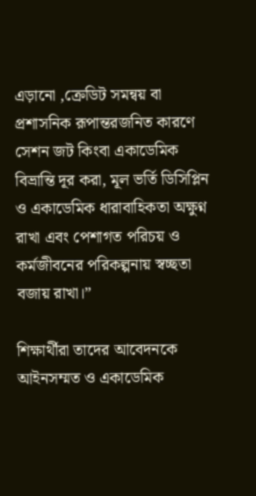এড়ানো ,ক্রেডিট সমন্বয় বা প্রশাসনিক রূপান্তরজনিত কারণে সেশন জট কিংবা একাডেমিক বিভ্রান্তি দূর করা, মূল ভর্তি ডিসিপ্লিন ও একাডেমিক ধারাবাহিকতা অক্ষুণ্ন রাখা এবং পেশাগত পরিচয় ও কর্মজীবনের পরিকল্পনায় স্বচ্ছতা বজায় রাখা।”

শিক্ষার্থীরা তাদের আবেদনকে আইনসম্মত ও একাডেমিক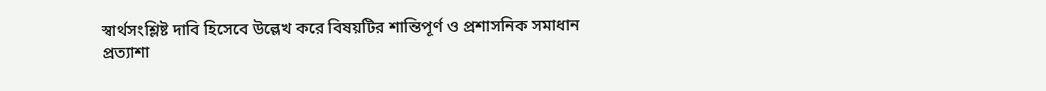স্বার্থসংশ্লিষ্ট দাবি হিসেবে উল্লেখ করে বিষয়টির শান্তিপূর্ণ ও প্রশাসনিক সমাধান প্রত্যাশা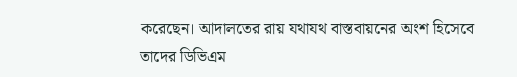করেছেন। আদালতের রায় যথাযথ বাস্তবায়নের অংশ হিসেবে তাদের ডিভিএম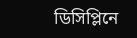ডিসিপ্লিনে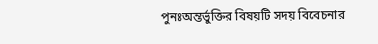পুনঃঅন্তর্ভুক্তির বিষয়টি সদয় বিবেচনার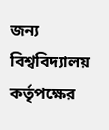জন্য বিশ্ববিদ্যালয় কর্তৃপক্ষের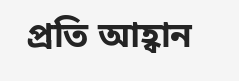প্রতি আহ্বান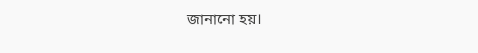জানানো হয়।